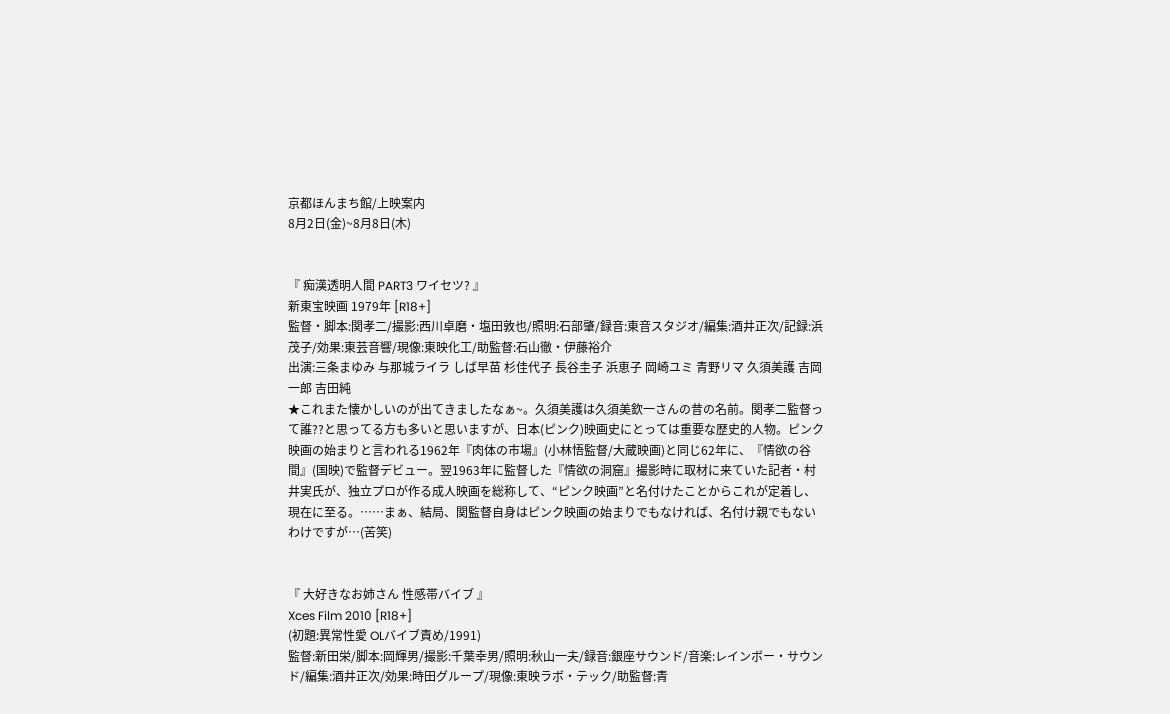京都ほんまち館/上映案内
8月2日(金)~8月8日(木)


『 痴漢透明人間 PART3 ワイセツ? 』
新東宝映画 1979年 [R18+]
監督・脚本:関孝二/撮影:西川卓磨・塩田敦也/照明:石部肇/録音:東音スタジオ/編集:酒井正次/記録:浜茂子/効果:東芸音響/現像:東映化工/助監督:石山徹・伊藤裕介
出演:三条まゆみ 与那城ライラ しば早苗 杉佳代子 長谷圭子 浜恵子 岡崎ユミ 青野リマ 久須美護 吉岡一郎 吉田純
★これまた懐かしいのが出てきましたなぁ~。久須美護は久須美欽一さんの昔の名前。関孝二監督って誰??と思ってる方も多いと思いますが、日本(ピンク)映画史にとっては重要な歴史的人物。ピンク映画の始まりと言われる1962年『肉体の市場』(小林悟監督/大蔵映画)と同じ62年に、『情欲の谷間』(国映)で監督デビュー。翌1963年に監督した『情欲の洞窟』撮影時に取材に来ていた記者・村井実氏が、独立プロが作る成人映画を総称して、“ピンク映画”と名付けたことからこれが定着し、現在に至る。……まぁ、結局、関監督自身はピンク映画の始まりでもなければ、名付け親でもないわけですが…(苦笑)


『 大好きなお姉さん 性感帯バイブ 』
Xces Film 2010 [R18+]
(初題:異常性愛 OLバイブ責め/1991)
監督:新田栄/脚本:岡輝男/撮影:千葉幸男/照明:秋山一夫/録音:銀座サウンド/音楽:レインボー・サウンド/編集:酒井正次/効果:時田グループ/現像:東映ラボ・テック/助監督:青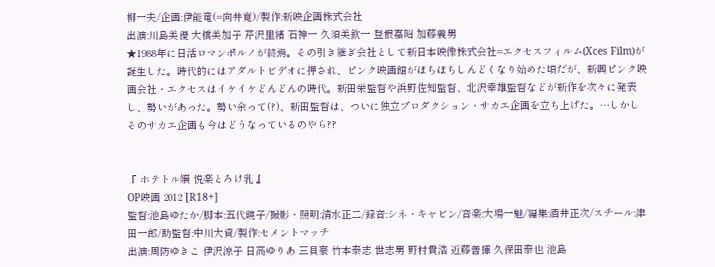柳一夫/企画:伊能竜(=向井寛)/製作:新映企画株式会社
出演:川島美優 大橋美加子 芹沢里緒 石神一 久須美欽一 登根嘉昭 加藤義男
★1988年に日活ロマンポルノが終焉。その引き継ぎ会社として新日本映像株式会社=エクセスフィルム(Xces Film)が誕生した。時代的にはアダルトビデオに押され、ピンク映画館がぼちぼちしんどくなり始めた頃だが、新興ピンク映画会社・エクセスはイケイケどんどんの時代。新田栄監督や浜野佐知監督、北沢幸雄監督などが新作を次々に発表し、勢いがあった。勢い余って(?)、新田監督は、ついに独立プロダクション・サカエ企画を立ち上げた。…しかしそのサカエ企画も今はどうなっているのやら??


『 ホテトル嬢 悦楽とろけ乳 』
OP映画 2012 [R18+]
監督:池島ゆたか/脚本:五代暁子/撮影・照明:清水正二/録音:シネ・キャビン/音楽:大場一魅/編集:酒井正次/スチール:津田一郎/助監督:中川大資/製作:セメントマッチ
出演:周防ゆきこ 伊沢涼子 日高ゆりあ 三貝豪 竹本泰志 世志男 野村貴浩 近藤善揮 久保田泰也 池島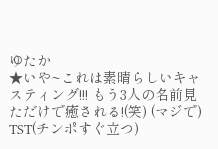ゆたか
★いや~これは素晴らしいキャスティング!!! もう3人の名前見ただけで癒される!(笑) (マジで) TST(チンポすぐ立つ)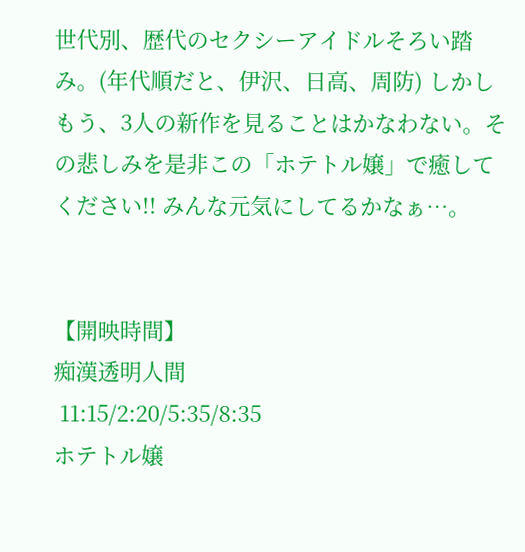世代別、歴代のセクシーアイドルそろい踏み。(年代順だと、伊沢、日高、周防) しかしもう、3人の新作を見ることはかなわない。その悲しみを是非この「ホテトル嬢」で癒してください!! みんな元気にしてるかなぁ…。


【開映時間】
痴漢透明人間
 11:15/2:20/5:35/8:35
ホテトル嬢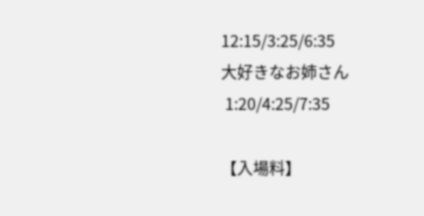12:15/3:25/6:35
大好きなお姉さん
 1:20/4:25/7:35

【入場料】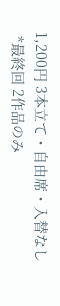1,200円 3本立て・自由席・入替なし
 *最終回 2作品のみ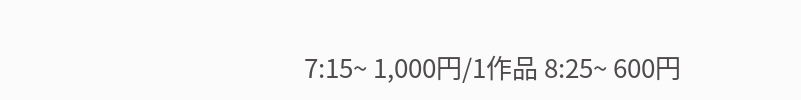7:15~ 1,000円/1作品 8:25~ 600円